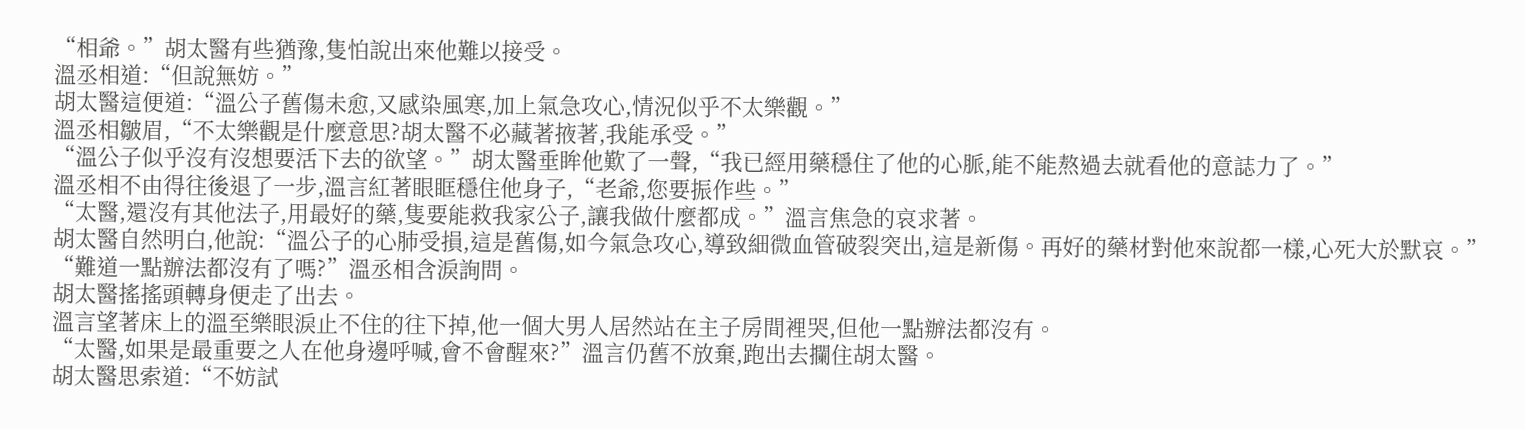“相爺。”胡太醫有些猶豫,隻怕說出來他難以接受。
溫丞相道:“但說無妨。”
胡太醫這便道:“溫公子舊傷未愈,又感染風寒,加上氣急攻心,情況似乎不太樂觀。”
溫丞相皺眉,“不太樂觀是什麼意思?胡太醫不必藏著掖著,我能承受。”
“溫公子似乎沒有沒想要活下去的欲望。”胡太醫垂眸他歎了一聲,“我已經用藥穩住了他的心脈,能不能熬過去就看他的意誌力了。”
溫丞相不由得往後退了一步,溫言紅著眼眶穩住他身子,“老爺,您要振作些。”
“太醫,還沒有其他法子,用最好的藥,隻要能救我家公子,讓我做什麼都成。”溫言焦急的哀求著。
胡太醫自然明白,他說:“溫公子的心肺受損,這是舊傷,如今氣急攻心,導致細微血管破裂突出,這是新傷。再好的藥材對他來說都一樣,心死大於默哀。”
“難道一點辦法都沒有了嗎?”溫丞相含淚詢問。
胡太醫搖搖頭轉身便走了出去。
溫言望著床上的溫至樂眼淚止不住的往下掉,他一個大男人居然站在主子房間裡哭,但他一點辦法都沒有。
“太醫,如果是最重要之人在他身邊呼喊,會不會醒來?”溫言仍舊不放棄,跑出去攔住胡太醫。
胡太醫思索道:“不妨試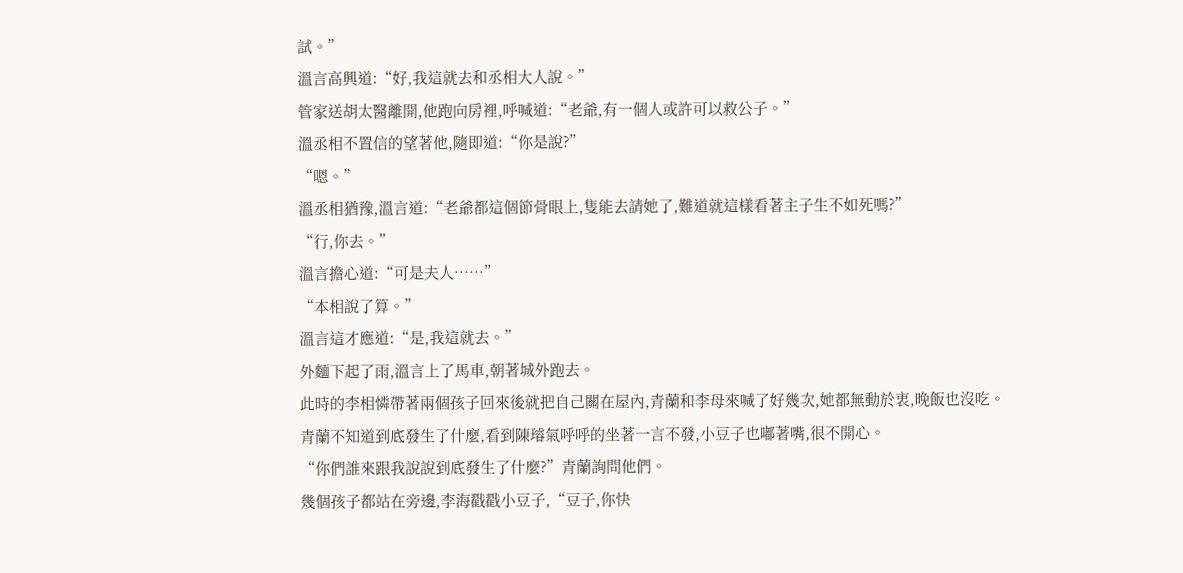試。”
溫言高興道:“好,我這就去和丞相大人說。”
管家送胡太醫離開,他跑向房裡,呼喊道:“老爺,有一個人或許可以救公子。”
溫丞相不置信的望著他,隨即道:“你是說?”
“嗯。”
溫丞相猶豫,溫言道:“老爺都這個節骨眼上,隻能去請她了,難道就這樣看著主子生不如死嗎?”
“行,你去。”
溫言擔心道:“可是夫人……”
“本相說了算。”
溫言這才應道:“是,我這就去。”
外麵下起了雨,溫言上了馬車,朝著城外跑去。
此時的李相憐帶著兩個孩子回來後就把自己關在屋內,青蘭和李母來喊了好幾次,她都無動於衷,晚飯也沒吃。
青蘭不知道到底發生了什麼,看到陳璿氣呼呼的坐著一言不發,小豆子也嘟著嘴,很不開心。
“你們誰來跟我說說到底發生了什麼?”青蘭詢問他們。
幾個孩子都站在旁邊,李海戳戳小豆子,“豆子,你快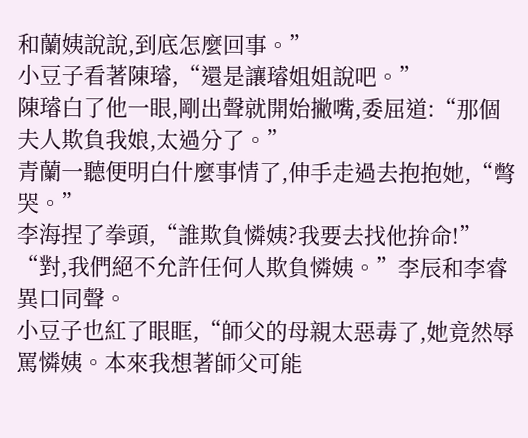和蘭姨說說,到底怎麼回事。”
小豆子看著陳璿,“還是讓璿姐姐說吧。”
陳璿白了他一眼,剛出聲就開始撇嘴,委屈道:“那個夫人欺負我娘,太過分了。”
青蘭一聽便明白什麼事情了,伸手走過去抱抱她,“彆哭。”
李海捏了拳頭,“誰欺負憐姨?我要去找他拚命!”
“對,我們絕不允許任何人欺負憐姨。”李辰和李睿異口同聲。
小豆子也紅了眼眶,“師父的母親太惡毒了,她竟然辱罵憐姨。本來我想著師父可能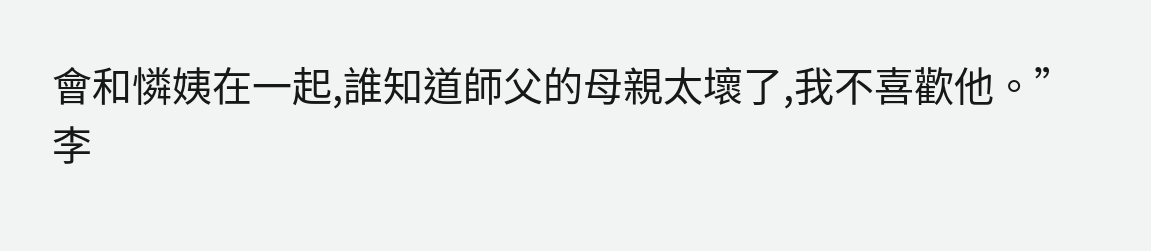會和憐姨在一起,誰知道師父的母親太壞了,我不喜歡他。”
李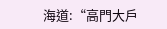海道:“高門大戶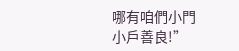哪有咱們小門小戶善良!”